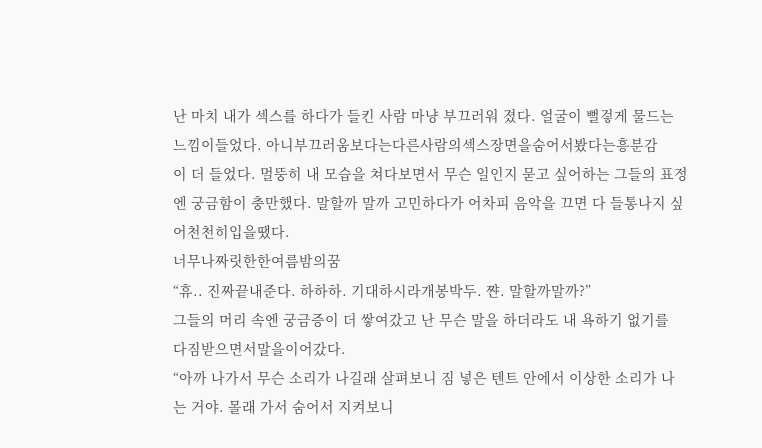난 마치 내가 섹스를 하다가 들킨 사람 마냥 부끄러워 졌다. 얼굴이 뻘겋게 물드는
느낌이들었다. 아니부끄러움보다는다른사람의섹스장면을숨어서봤다는흥분감
이 더 들었다. 멀뚱히 내 모습을 쳐다보면서 무슨 일인지 묻고 싶어하는 그들의 표정
엔 궁금함이 충만했다. 말할까 말까 고민하다가 어차피 음악을 끄면 다 들통나지 싶
어천천히입을땠다.
너무나짜릿한한여름밤의꿈
“휴.. 진짜끝내준다. 하하하. 기대하시라개봉박두. 쨘. 말할까말까?”
그들의 머리 속엔 궁금증이 더 쌓여갔고 난 무슨 말을 하더라도 내 욕하기 없기를
다짐받으면서말을이어갔다.
“아까 나가서 무슨 소리가 나길래 살펴보니 짐 넣은 텐트 안에서 이상한 소리가 나
는 거야. 몰래 가서 숨어서 지켜보니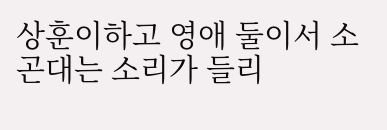상훈이하고 영애 둘이서 소곤대는 소리가 들리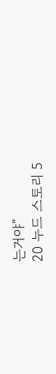는거야”
20 누드 스토리 5